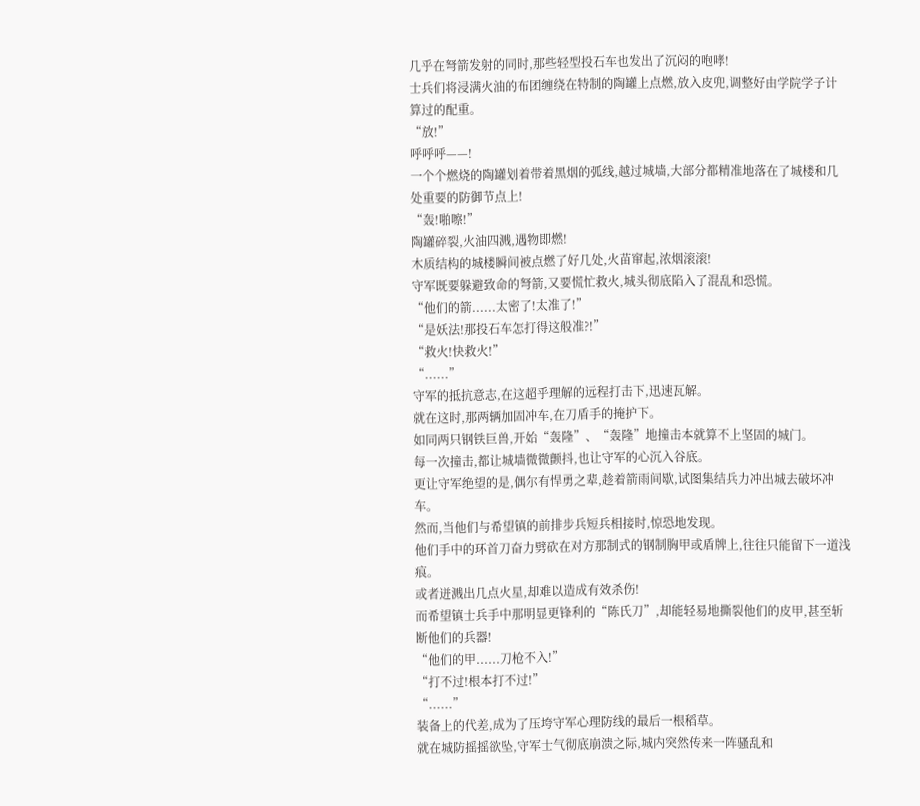几乎在弩箭发射的同时,那些轻型投石车也发出了沉闷的咆哮!
士兵们将浸满火油的布团缠绕在特制的陶罐上点燃,放入皮兜,调整好由学院学子计算过的配重。
“放!”
呼呼呼——!
一个个燃烧的陶罐划着带着黑烟的弧线,越过城墙,大部分都精准地落在了城楼和几处重要的防御节点上!
“轰!啪嚓!”
陶罐碎裂,火油四溅,遇物即燃!
木质结构的城楼瞬间被点燃了好几处,火苗窜起,浓烟滚滚!
守军既要躲避致命的弩箭,又要慌忙救火,城头彻底陷入了混乱和恐慌。
“他们的箭......太密了!太准了!”
“是妖法!那投石车怎打得这般准?!”
“救火!快救火!”
“......”
守军的抵抗意志,在这超乎理解的远程打击下,迅速瓦解。
就在这时,那两辆加固冲车,在刀盾手的掩护下。
如同两只钢铁巨兽,开始“轰隆”、“轰隆”地撞击本就算不上坚固的城门。
每一次撞击,都让城墙微微颤抖,也让守军的心沉入谷底。
更让守军绝望的是,偶尔有悍勇之辈,趁着箭雨间歇,试图集结兵力冲出城去破坏冲车。
然而,当他们与希望镇的前排步兵短兵相接时,惊恐地发现。
他们手中的环首刀奋力劈砍在对方那制式的钢制胸甲或盾牌上,往往只能留下一道浅痕。
或者迸溅出几点火星,却难以造成有效杀伤!
而希望镇士兵手中那明显更锋利的“陈氏刀”,却能轻易地撕裂他们的皮甲,甚至斩断他们的兵器!
“他们的甲......刀枪不入!”
“打不过!根本打不过!”
“......”
装备上的代差,成为了压垮守军心理防线的最后一根稻草。
就在城防摇摇欲坠,守军士气彻底崩溃之际,城内突然传来一阵骚乱和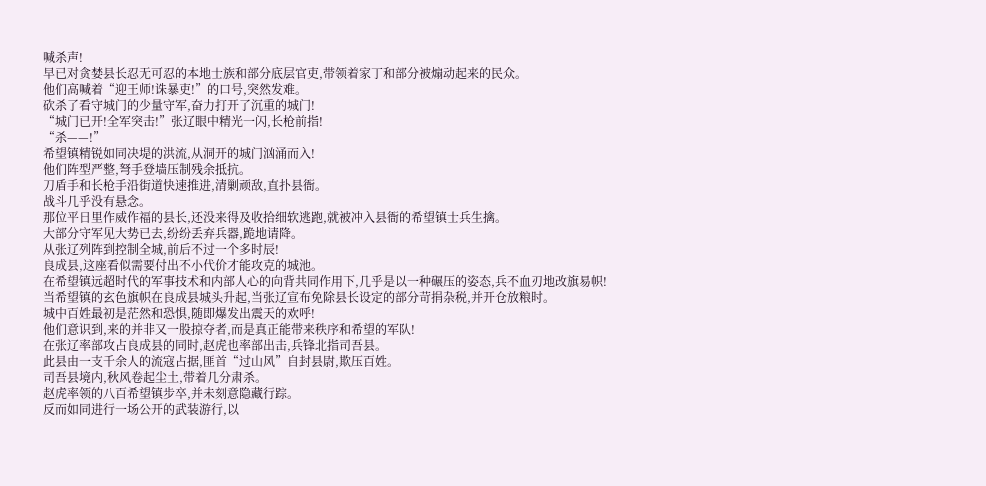喊杀声!
早已对贪婪县长忍无可忍的本地士族和部分底层官吏,带领着家丁和部分被煽动起来的民众。
他们高喊着“迎王师!诛暴吏!”的口号,突然发难。
砍杀了看守城门的少量守军,奋力打开了沉重的城门!
“城门已开!全军突击!”张辽眼中精光一闪,长枪前指!
“杀——!”
希望镇精锐如同决堤的洪流,从洞开的城门汹涌而入!
他们阵型严整,弩手登墙压制残余抵抗。
刀盾手和长枪手沿街道快速推进,清剿顽敌,直扑县衙。
战斗几乎没有悬念。
那位平日里作威作福的县长,还没来得及收拾细软逃跑,就被冲入县衙的希望镇士兵生擒。
大部分守军见大势已去,纷纷丢弃兵器,跪地请降。
从张辽列阵到控制全城,前后不过一个多时辰!
良成县,这座看似需要付出不小代价才能攻克的城池。
在希望镇远超时代的军事技术和内部人心的向背共同作用下,几乎是以一种碾压的姿态,兵不血刃地改旗易帜!
当希望镇的玄色旗帜在良成县城头升起,当张辽宣布免除县长设定的部分苛捐杂税,并开仓放粮时。
城中百姓最初是茫然和恐惧,随即爆发出震天的欢呼!
他们意识到,来的并非又一股掠夺者,而是真正能带来秩序和希望的军队!
在张辽率部攻占良成县的同时,赵虎也率部出击,兵锋北指司吾县。
此县由一支千余人的流寇占据,匪首“过山风”自封县尉,欺压百姓。
司吾县境内,秋风卷起尘土,带着几分肃杀。
赵虎率领的八百希望镇步卒,并未刻意隐藏行踪。
反而如同进行一场公开的武装游行,以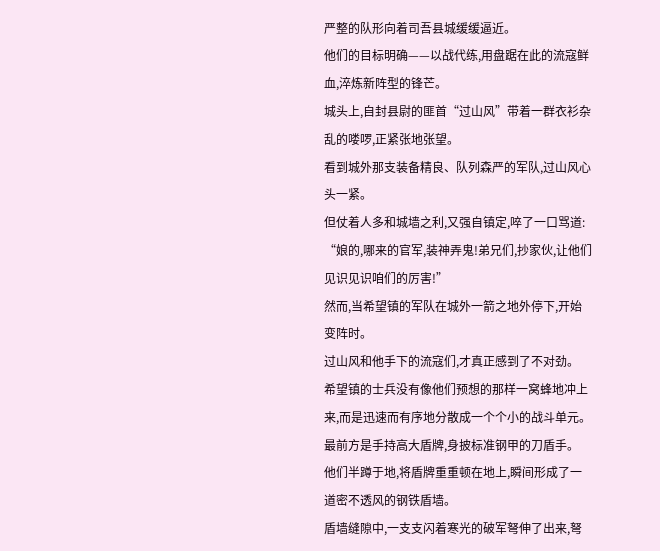严整的队形向着司吾县城缓缓逼近。
他们的目标明确——以战代练,用盘踞在此的流寇鲜血,淬炼新阵型的锋芒。
城头上,自封县尉的匪首“过山风”带着一群衣衫杂乱的喽啰,正紧张地张望。
看到城外那支装备精良、队列森严的军队,过山风心头一紧。
但仗着人多和城墙之利,又强自镇定,啐了一口骂道:
“娘的,哪来的官军,装神弄鬼!弟兄们,抄家伙,让他们见识见识咱们的厉害!”
然而,当希望镇的军队在城外一箭之地外停下,开始变阵时。
过山风和他手下的流寇们,才真正感到了不对劲。
希望镇的士兵没有像他们预想的那样一窝蜂地冲上来,而是迅速而有序地分散成一个个小的战斗单元。
最前方是手持高大盾牌,身披标准钢甲的刀盾手。
他们半蹲于地,将盾牌重重顿在地上,瞬间形成了一道密不透风的钢铁盾墙。
盾墙缝隙中,一支支闪着寒光的破军弩伸了出来,弩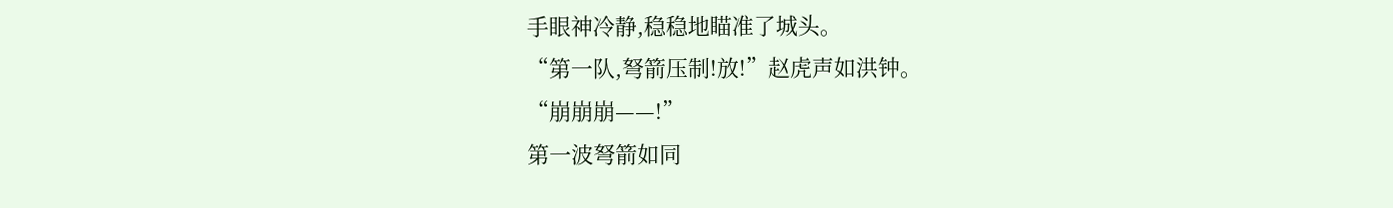手眼神冷静,稳稳地瞄准了城头。
“第一队,弩箭压制!放!”赵虎声如洪钟。
“崩崩崩——!”
第一波弩箭如同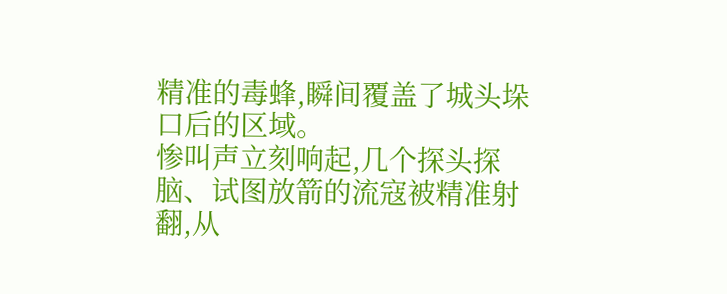精准的毒蜂,瞬间覆盖了城头垛口后的区域。
惨叫声立刻响起,几个探头探脑、试图放箭的流寇被精准射翻,从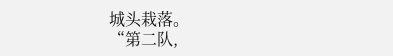城头栽落。
“第二队,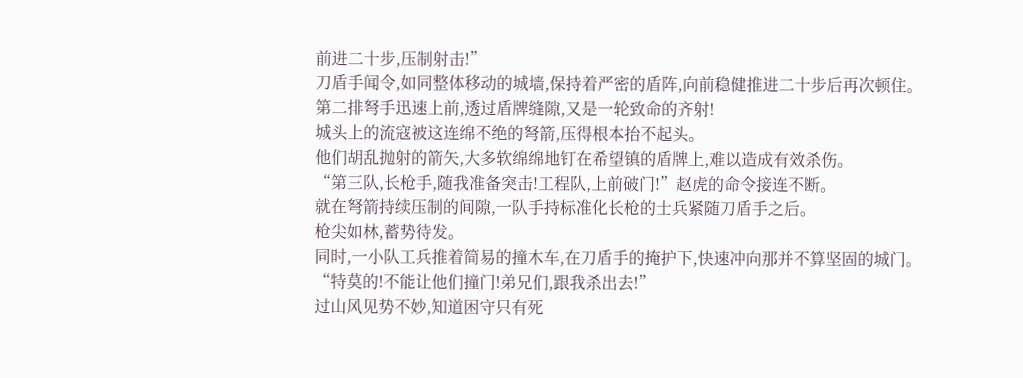前进二十步,压制射击!”
刀盾手闻令,如同整体移动的城墙,保持着严密的盾阵,向前稳健推进二十步后再次顿住。
第二排弩手迅速上前,透过盾牌缝隙,又是一轮致命的齐射!
城头上的流寇被这连绵不绝的弩箭,压得根本抬不起头。
他们胡乱抛射的箭矢,大多软绵绵地钉在希望镇的盾牌上,难以造成有效杀伤。
“第三队,长枪手,随我准备突击!工程队,上前破门!”赵虎的命令接连不断。
就在弩箭持续压制的间隙,一队手持标准化长枪的士兵紧随刀盾手之后。
枪尖如林,蓄势待发。
同时,一小队工兵推着简易的撞木车,在刀盾手的掩护下,快速冲向那并不算坚固的城门。
“特莫的!不能让他们撞门!弟兄们,跟我杀出去!”
过山风见势不妙,知道困守只有死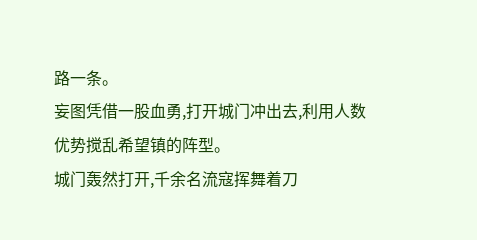路一条。
妄图凭借一股血勇,打开城门冲出去,利用人数优势搅乱希望镇的阵型。
城门轰然打开,千余名流寇挥舞着刀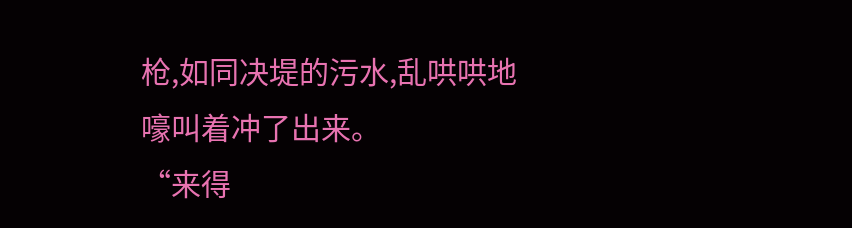枪,如同决堤的污水,乱哄哄地嚎叫着冲了出来。
“来得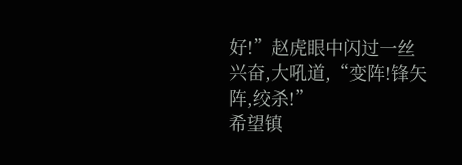好!”赵虎眼中闪过一丝兴奋,大吼道,“变阵!锋矢阵,绞杀!”
希望镇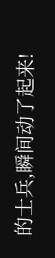的士兵,瞬间动了起来!